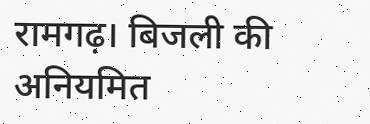रामगढ़। बिजली की अनियमित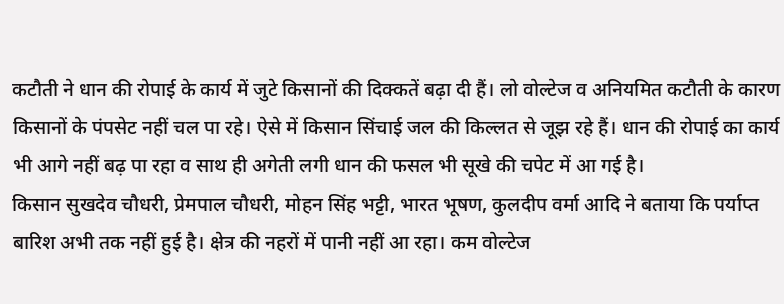कटौती ने धान की रोपाई के कार्य में जुटे किसानों की दिक्कतें बढ़ा दी हैं। लो वोल्टेज व अनियमित कटौती के कारण किसानों के पंपसेट नहीं चल पा रहे। ऐसे में किसान सिंचाई जल की किल्लत से जूझ रहे हैं। धान की रोपाई का कार्य भी आगे नहीं बढ़ पा रहा व साथ ही अगेती लगी धान की फसल भी सूखे की चपेट में आ गई है।
किसान सुखदेव चौधरी, प्रेमपाल चौधरी, मोहन सिंह भट्टी, भारत भूषण, कुलदीप वर्मा आदि ने बताया कि पर्याप्त बारिश अभी तक नहीं हुई है। क्षेत्र की नहरों में पानी नहीं आ रहा। कम वोल्टेज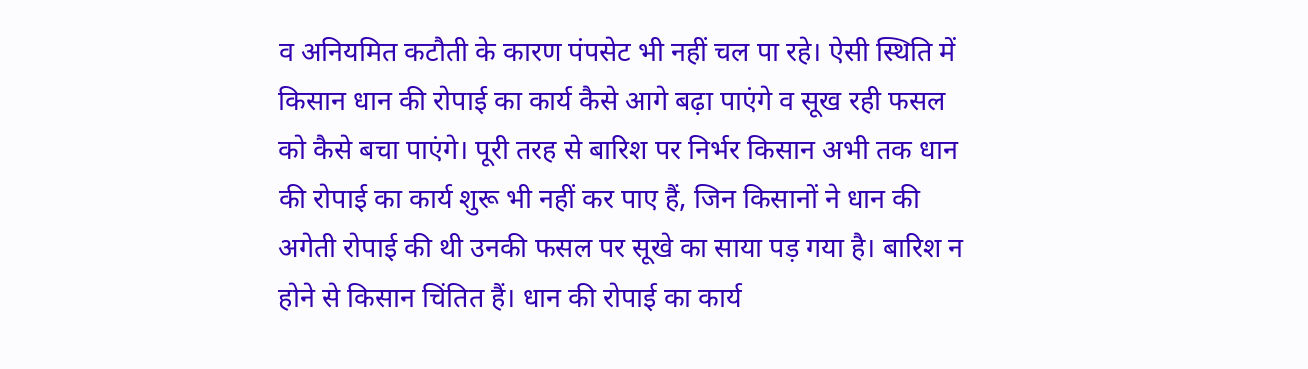व अनियमित कटौती के कारण पंपसेट भी नहीं चल पा रहे। ऐसी स्थिति में किसान धान की रोपाई का कार्य कैसे आगे बढ़ा पाएंगे व सूख रही फसल को कैसे बचा पाएंगे। पूरी तरह से बारिश पर निर्भर किसान अभी तक धान की रोपाई का कार्य शुरू भी नहीं कर पाए हैं, जिन किसानों ने धान की अगेती रोपाई की थी उनकी फसल पर सूखे का साया पड़ गया है। बारिश न होने से किसान चिंतित हैं। धान की रोपाई का कार्य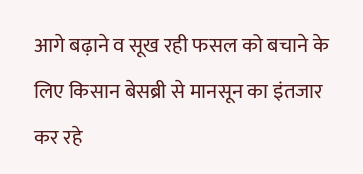आगे बढ़ाने व सूख रही फसल को बचाने के लिए किसान बेसब्री से मानसून का इंतजार कर रहे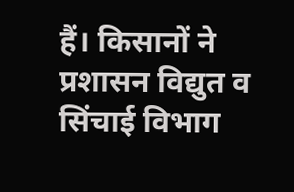हैं। किसानों ने प्रशासन विद्युत व सिंचाई विभाग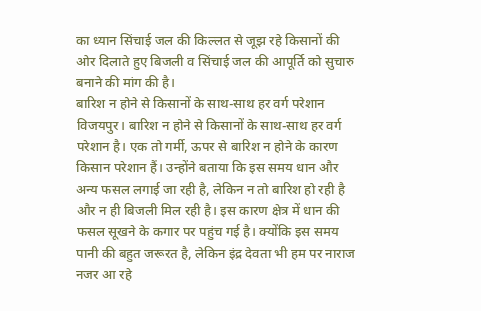का ध्यान सिंचाई जल की किल्लत से जूझ रहे किसानों की ओर दिलाते हुए बिजली व सिंचाई जल की आपूर्ति को सुचारु बनाने की मांग की है।
बारिश न होने से किसानों के साथ-साथ हर वर्ग परेशान
विजयपुर। बारिश न होने से किसानों के साथ-साथ हर वर्ग परेशान है। एक तो गर्मी, ऊपर से बारिश न होने के कारण किसान परेशान हैं। उन्होंने बताया कि इस समय धान और अन्य फसल लगाई जा रही है, लेकिन न तो बारिश हो रही है और न ही बिजली मिल रही है। इस कारण क्षेत्र में धान की फसल सूखने के कगार पर पहुंच गई है। क्योंकि इस समय पानी की बहुत जरूरत है, लेकिन इंद्र देवता भी हम पर नाराज नजर आ रहे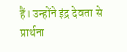हैं। उन्होंने इंद्र देवता से प्रार्थना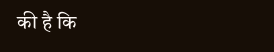की है कि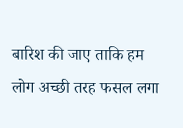बारिश की जाए ताकि हम लोग अच्छी तरह फसल लगा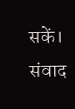सकें। संवाद